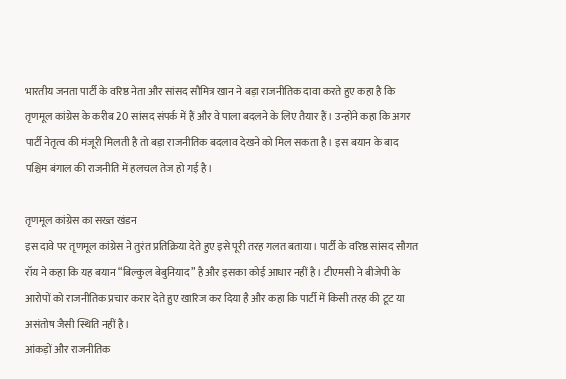भारतीय जनता पार्टी के वरिष्ठ नेता और सांसद सौमित्र खान ने बड़ा राजनीतिक दावा करते हुए कहा है कि तृणमूल कांग्रेस के करीब 20 सांसद संपर्क में हैं और वे पाला बदलने के लिए तैयार हैं। उन्होंने कहा कि अगर पार्टी नेतृत्व की मंजूरी मिलती है तो बड़ा राजनीतिक बदलाव देखने को मिल सकता है। इस बयान के बाद पश्चिम बंगाल की राजनीति में हलचल तेज हो गई है।

तृणमूल कांग्रेस का सख्त खंडन
इस दावे पर तृणमूल कांग्रेस ने तुरंत प्रतिक्रिया देते हुए इसे पूरी तरह गलत बताया। पार्टी के वरिष्ठ सांसद सौगत रॉय ने कहा कि यह बयान “बिल्कुल बेबुनियाद” है और इसका कोई आधार नहीं है। टीएमसी ने बीजेपी के आरोपों को राजनीतिक प्रचार करार देते हुए खारिज कर दिया है और कहा कि पार्टी में किसी तरह की टूट या असंतोष जैसी स्थिति नहीं है।
आंकड़ों और राजनीतिक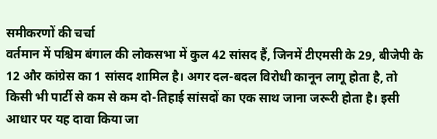समीकरणों की चर्चा
वर्तमान में पश्चिम बंगाल की लोकसभा में कुल 42 सांसद हैं, जिनमें टीएमसी के 29, बीजेपी के 12 और कांग्रेस का 1 सांसद शामिल है। अगर दल-बदल विरोधी कानून लागू होता है, तो किसी भी पार्टी से कम से कम दो-तिहाई सांसदों का एक साथ जाना जरूरी होता है। इसी आधार पर यह दावा किया जा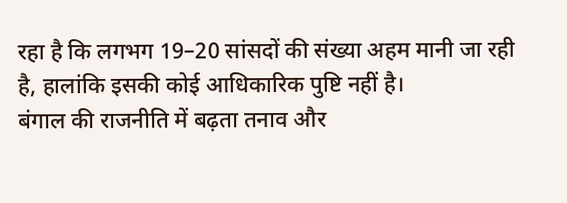रहा है कि लगभग 19–20 सांसदों की संख्या अहम मानी जा रही है, हालांकि इसकी कोई आधिकारिक पुष्टि नहीं है।
बंगाल की राजनीति में बढ़ता तनाव और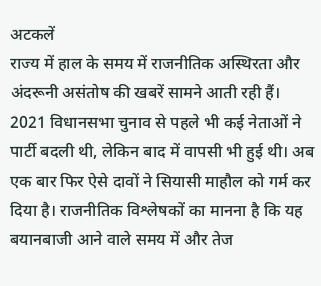अटकलें
राज्य में हाल के समय में राजनीतिक अस्थिरता और अंदरूनी असंतोष की खबरें सामने आती रही हैं। 2021 विधानसभा चुनाव से पहले भी कई नेताओं ने पार्टी बदली थी, लेकिन बाद में वापसी भी हुई थी। अब एक बार फिर ऐसे दावों ने सियासी माहौल को गर्म कर दिया है। राजनीतिक विश्लेषकों का मानना है कि यह बयानबाजी आने वाले समय में और तेज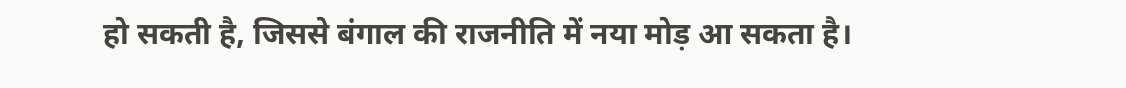हो सकती है, जिससे बंगाल की राजनीति में नया मोड़ आ सकता है।